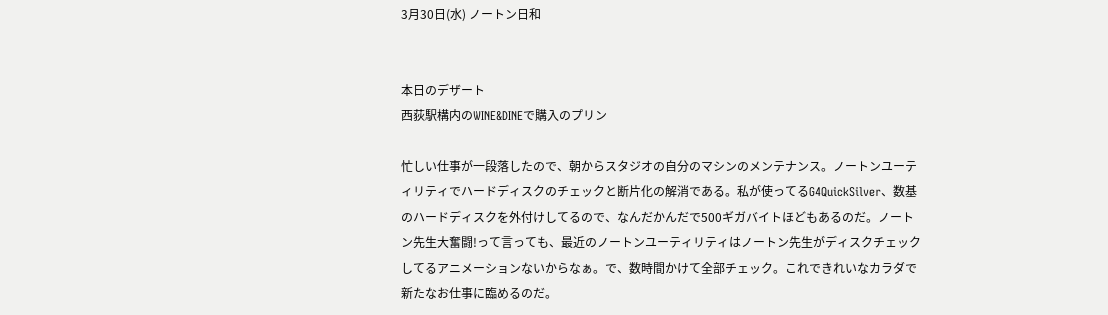3月30日(水) ノートン日和


本日のデザート
西荻駅構内のWINE&DINEで購入のプリン

忙しい仕事が一段落したので、朝からスタジオの自分のマシンのメンテナンス。ノートンユーティリティでハードディスクのチェックと断片化の解消である。私が使ってるG4QuickSilver、数基のハードディスクを外付けしてるので、なんだかんだで500ギガバイトほどもあるのだ。ノートン先生大奮闘!って言っても、最近のノートンユーティリティはノートン先生がディスクチェックしてるアニメーションないからなぁ。で、数時間かけて全部チェック。これできれいなカラダで新たなお仕事に臨めるのだ。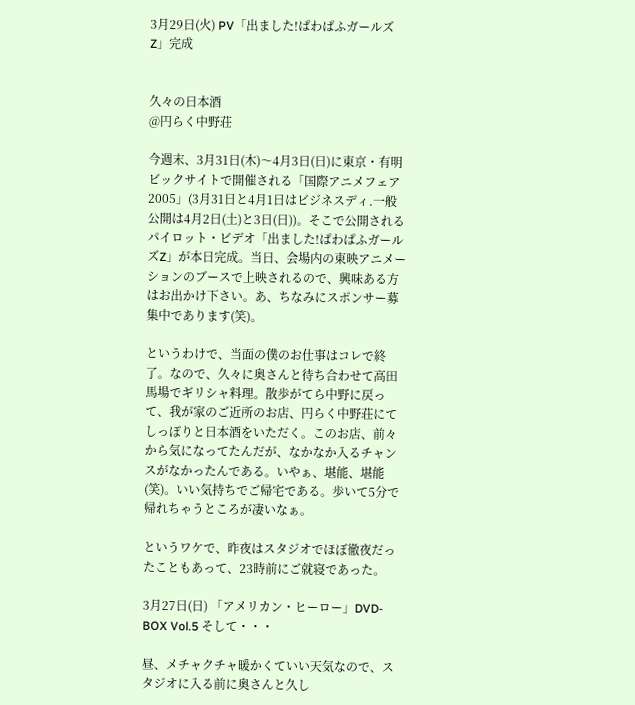3月29日(火) PV「出ました!ぱわぱふガールズ Z」完成


久々の日本酒
@円らく中野荘

今週末、3月31日(木)〜4月3日(日)に東京・有明ビックサイトで開催される「国際アニメフェア2005」(3月31日と4月1日はビジネスディ.一般公開は4月2日(土)と3日(日))。そこで公開されるパイロット・ビデオ「出ました!ぱわぱふガールズZ」が本日完成。当日、会場内の東映アニメーションのブースで上映されるので、興味ある方はお出かけ下さい。あ、ちなみにスポンサー募集中であります(笑)。

というわけで、当面の僕のお仕事はコレで終了。なので、久々に奥さんと待ち合わせて高田馬場でギリシャ料理。散歩がてら中野に戻って、我が家のご近所のお店、円らく中野荘にてしっぽりと日本酒をいただく。このお店、前々から気になってたんだが、なかなか入るチャンスがなかったんである。いやぁ、堪能、堪能(笑)。いい気持ちでご帰宅である。歩いて5分で帰れちゃうところが凄いなぁ。

というワケで、昨夜はスタジオでほぼ徹夜だったこともあって、23時前にご就寝であった。

3月27日(日) 「アメリカン・ヒーロー」DVD-BOX Vol.5 そして・・・

昼、メチャクチャ暖かくていい天気なので、スタジオに入る前に奥さんと久し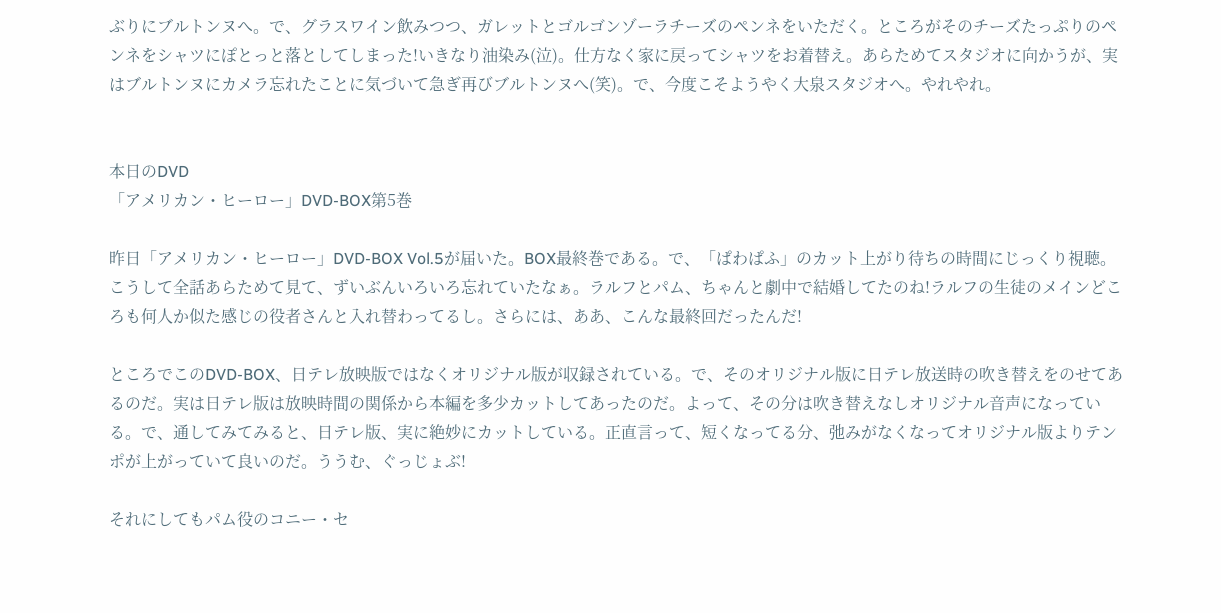ぶりにブルトンヌへ。で、グラスワイン飲みつつ、ガレットとゴルゴンゾーラチーズのペンネをいただく。ところがそのチーズたっぷりのペンネをシャツにぽとっと落としてしまった!いきなり油染み(泣)。仕方なく家に戻ってシャツをお着替え。あらためてスタジオに向かうが、実はブルトンヌにカメラ忘れたことに気づいて急ぎ再びブルトンヌへ(笑)。で、今度こそようやく大泉スタジオへ。やれやれ。


本日のDVD
「アメリカン・ヒーロー」DVD-BOX第5巻

昨日「アメリカン・ヒーロー」DVD-BOX Vol.5が届いた。BOX最終巻である。で、「ぱわぱふ」のカット上がり待ちの時間にじっくり視聴。こうして全話あらためて見て、ずいぶんいろいろ忘れていたなぁ。ラルフとパム、ちゃんと劇中で結婚してたのね!ラルフの生徒のメインどころも何人か似た感じの役者さんと入れ替わってるし。さらには、ああ、こんな最終回だったんだ!

ところでこのDVD-BOX、日テレ放映版ではなくオリジナル版が収録されている。で、そのオリジナル版に日テレ放送時の吹き替えをのせてあるのだ。実は日テレ版は放映時間の関係から本編を多少カットしてあったのだ。よって、その分は吹き替えなしオリジナル音声になっている。で、通してみてみると、日テレ版、実に絶妙にカットしている。正直言って、短くなってる分、弛みがなくなってオリジナル版よりテンポが上がっていて良いのだ。ううむ、ぐっじょぶ!

それにしてもパム役のコニー・セ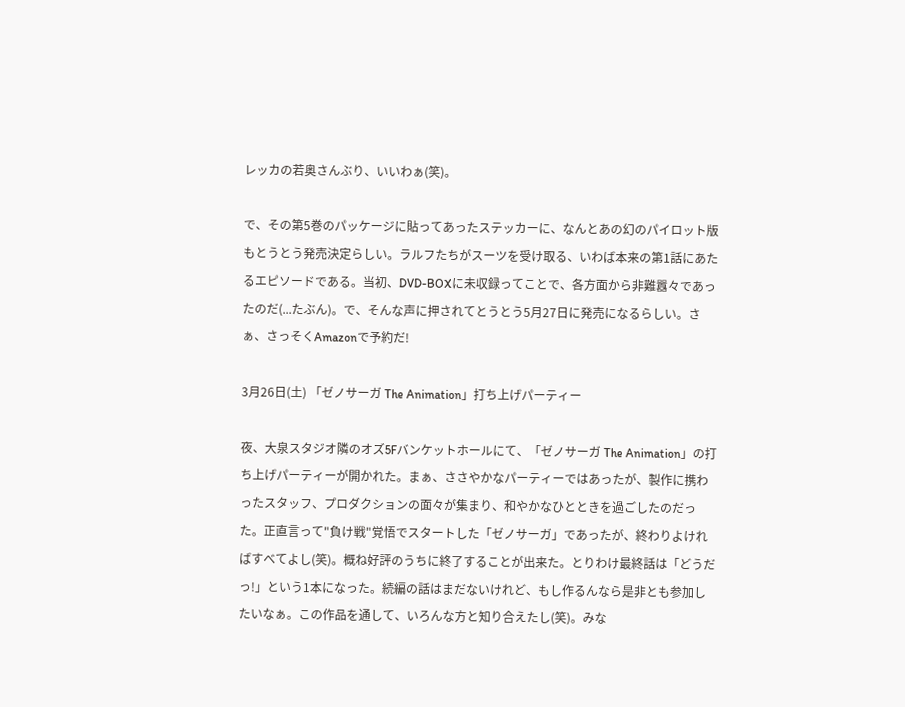レッカの若奥さんぶり、いいわぁ(笑)。

で、その第5巻のパッケージに貼ってあったステッカーに、なんとあの幻のパイロット版もとうとう発売決定らしい。ラルフたちがスーツを受け取る、いわば本来の第1話にあたるエピソードである。当初、DVD-BOXに未収録ってことで、各方面から非難囂々であったのだ(...たぶん)。で、そんな声に押されてとうとう5月27日に発売になるらしい。さぁ、さっそくAmazonで予約だ!

3月26日(土) 「ゼノサーガ The Animation」打ち上げパーティー

夜、大泉スタジオ隣のオズ5Fバンケットホールにて、「ゼノサーガ The Animation」の打ち上げパーティーが開かれた。まぁ、ささやかなパーティーではあったが、製作に携わったスタッフ、プロダクションの面々が集まり、和やかなひとときを過ごしたのだった。正直言って"負け戦"覚悟でスタートした「ゼノサーガ」であったが、終わりよければすべてよし(笑)。概ね好評のうちに終了することが出来た。とりわけ最終話は「どうだっ!」という1本になった。続編の話はまだないけれど、もし作るんなら是非とも参加したいなぁ。この作品を通して、いろんな方と知り合えたし(笑)。みな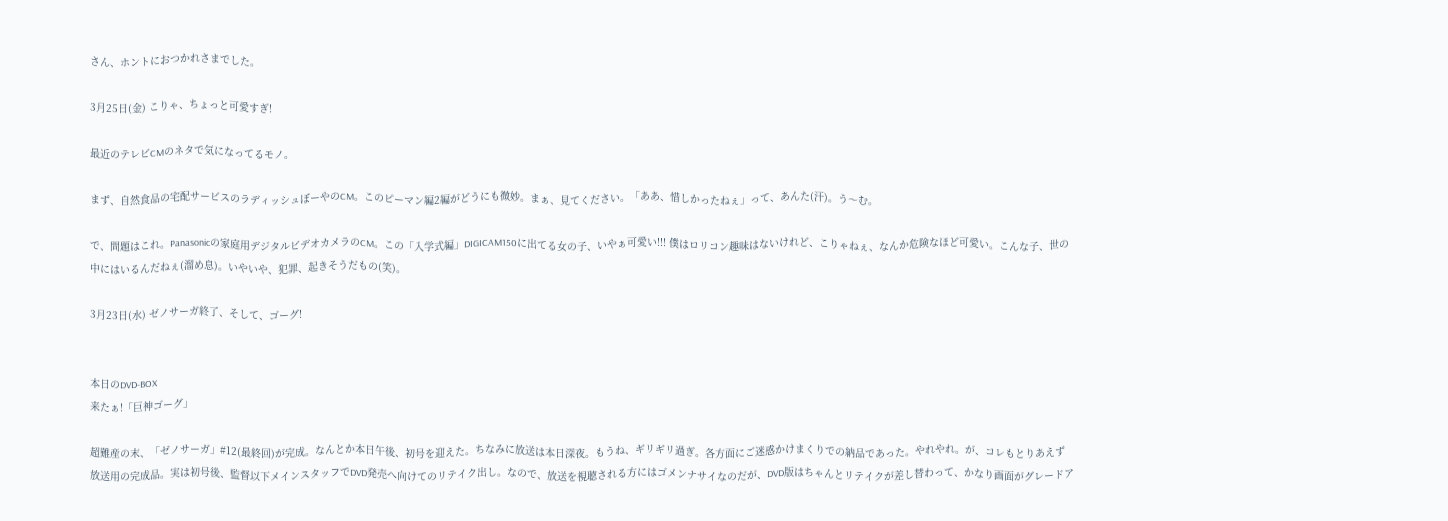さん、ホントにおつかれさまでした。

3月25日(金) こりゃ、ちょっと可愛すぎ!

最近のテレビCMのネタで気になってるモノ。

まず、自然食品の宅配サービスのラディッシュぼーやのCM。このピーマン編2編がどうにも微妙。まぁ、見てください。「ああ、惜しかったねぇ」って、あんた(汗)。う〜む。

で、問題はこれ。Panasonicの家庭用デジタルビデオカメラのCM。この「入学式編」DIGICAM150に出てる女の子、いやぁ可愛い!!! 僕はロリコン趣味はないけれど、こりゃねぇ、なんか危険なほど可愛い。こんな子、世の中にはいるんだねぇ(溜め息)。いやいや、犯罪、起きそうだもの(笑)。

3月23日(水) ゼノサーガ終了、そして、ゴーグ!


本日のDVD-BOX
来たぁ!「巨神ゴーグ」

超難産の末、「ゼノサーガ」#12(最終回)が完成。なんとか本日午後、初号を迎えた。ちなみに放送は本日深夜。もうね、ギリギリ過ぎ。各方面にご迷惑かけまくりでの納品であった。やれやれ。が、コレもとりあえず放送用の完成品。実は初号後、監督以下メインスタッフでDVD発売へ向けてのリテイク出し。なので、放送を視聴される方にはゴメンナサイなのだが、DVD版はちゃんとリテイクが差し替わって、かなり画面がグレードア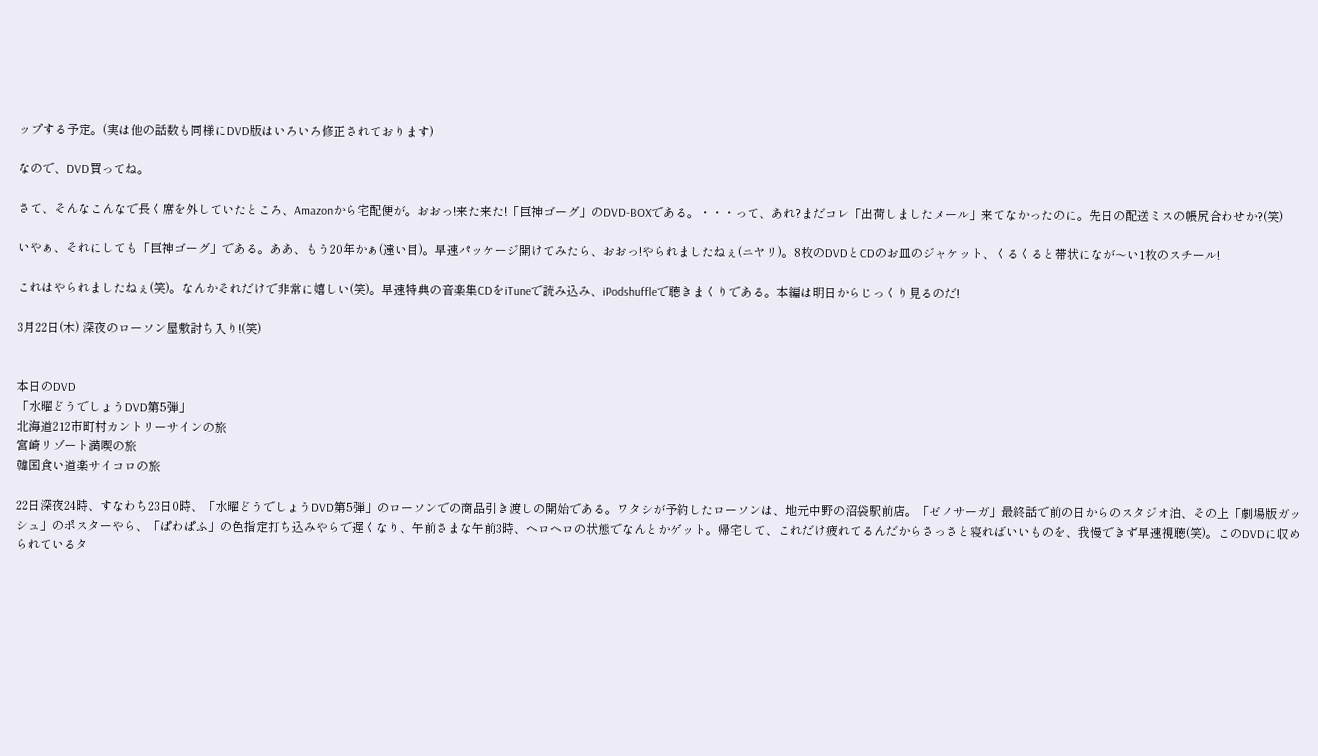ップする予定。(実は他の話数も同様にDVD版はいろいろ修正されております)

なので、DVD買ってね。

さて、そんなこんなで長く席を外していたところ、Amazonから宅配便が。おおっ!来た来た!「巨神ゴーグ」のDVD-BOXである。・・・って、あれ?まだコレ「出荷しましたメール」来てなかったのに。先日の配送ミスの帳尻合わせか?(笑)

いやぁ、それにしても「巨神ゴーグ」である。ああ、もう20年かぁ(遠い目)。早速パッケージ開けてみたら、おおっ!やられましたねぇ(ニヤリ)。8枚のDVDとCDのお皿のジャケット、くるくると帯状になが〜い1枚のスチール!

これはやられましたねぇ(笑)。なんかそれだけで非常に嬉しい(笑)。早速特典の音楽集CDをiTuneで読み込み、iPodshuffleで聴きまくりである。本編は明日からじっくり見るのだ!

3月22日(木) 深夜のローソン屋敷討ち入り!(笑)


本日のDVD
「水曜どうでしょうDVD第5弾」
北海道212市町村カントリーサインの旅
宮崎リゾート満喫の旅
韓国食い道楽サイコロの旅

22日深夜24時、すなわち23日0時、「水曜どうでしょうDVD第5弾」のローソンでの商品引き渡しの開始である。ワタシが予約したローソンは、地元中野の沼袋駅前店。「ゼノサーガ」最終話で前の日からのスタジオ泊、その上「劇場版ガッシュ」のポスターやら、「ぱわぱふ」の色指定打ち込みやらで遅くなり、午前さまな午前3時、ヘロヘロの状態でなんとかゲット。帰宅して、これだけ疲れてるんだからさっさと寝ればいいものを、我慢できず早速視聴(笑)。このDVDに収められているタ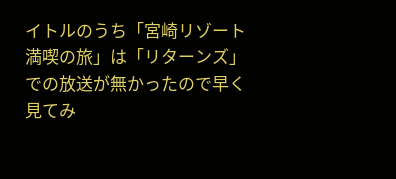イトルのうち「宮崎リゾート満喫の旅」は「リターンズ」での放送が無かったので早く見てみ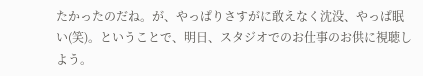たかったのだね。が、やっぱりさすがに敢えなく沈没、やっぱ眠い(笑)。ということで、明日、スタジオでのお仕事のお供に視聴しよう。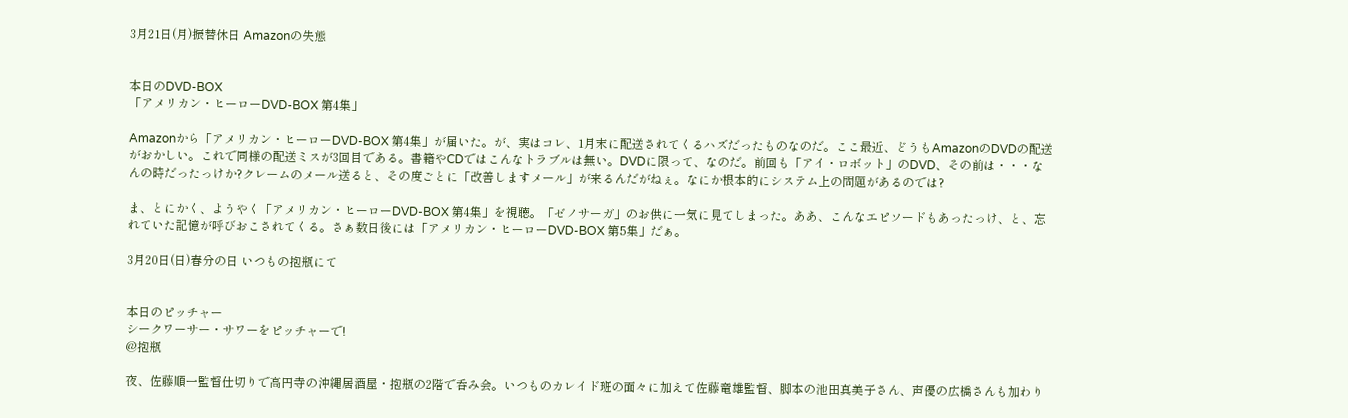3月21日(月)振替休日 Amazonの失態


本日のDVD-BOX
「アメリカン・ヒーローDVD-BOX 第4集」

Amazonから「アメリカン・ヒーローDVD-BOX 第4集」が届いた。が、実はコレ、1月末に配送されてくるハズだったものなのだ。ここ最近、どうもAmazonのDVDの配送がおかしい。これで同様の配送ミスが3回目である。書籍やCDではこんなトラブルは無い。DVDに限って、なのだ。前回も「アイ・ロボット」のDVD、その前は・・・なんの時だったっけか?クレームのメール送ると、その度ごとに「改善しますメール」が来るんだがねぇ。なにか根本的にシステム上の問題があるのでは?

ま、とにかく、ようやく「アメリカン・ヒーローDVD-BOX 第4集」を視聴。「ゼノサーガ」のお供に一気に見てしまった。ああ、こんなエピソードもあったっけ、と、忘れていた記憶が呼びおこされてくる。さぁ数日後には「アメリカン・ヒーローDVD-BOX 第5集」だぁ。

3月20日(日)春分の日 いつもの抱瓶にて


本日のピッチャー
シークワーサー・サワーをピッチャーで!
@抱瓶

夜、佐藤順一監督仕切りで高円寺の沖縄居酒屋・抱瓶の2階で呑み会。いつものカレイド班の面々に加えて佐藤竜雄監督、脚本の池田真美子さん、声優の広橋さんも加わり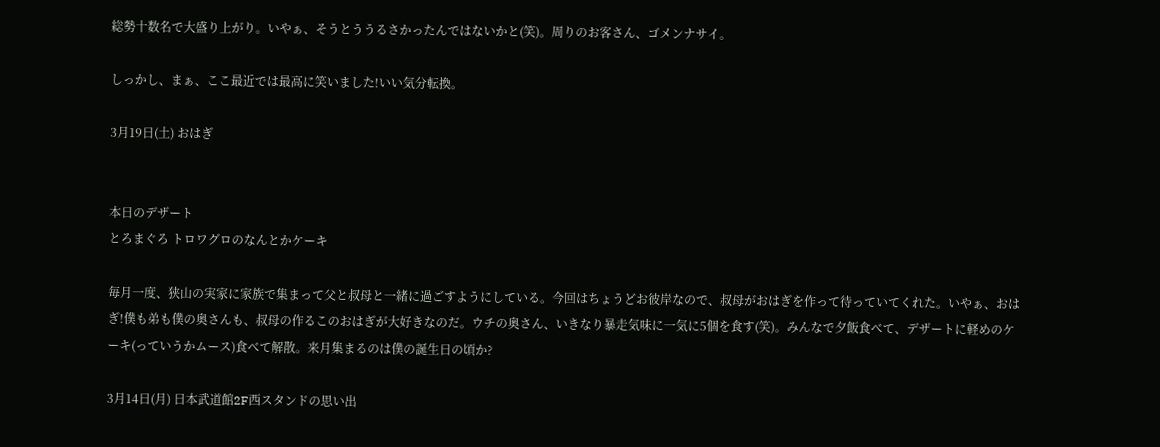総勢十数名で大盛り上がり。いやぁ、そうとううるさかったんではないかと(笑)。周りのお客さん、ゴメンナサイ。

しっかし、まぁ、ここ最近では最高に笑いました!いい気分転換。

3月19日(土) おはぎ


本日のデザート
とろまぐろ トロワグロのなんとかケーキ

毎月一度、狭山の実家に家族で集まって父と叔母と一緒に過ごすようにしている。今回はちょうどお彼岸なので、叔母がおはぎを作って待っていてくれた。いやぁ、おはぎ!僕も弟も僕の奥さんも、叔母の作るこのおはぎが大好きなのだ。ウチの奥さん、いきなり暴走気味に一気に5個を食す(笑)。みんなで夕飯食べて、デザートに軽めのケーキ(っていうかムース)食べて解散。来月集まるのは僕の誕生日の頃か?

3月14日(月) 日本武道館2F西スタンドの思い出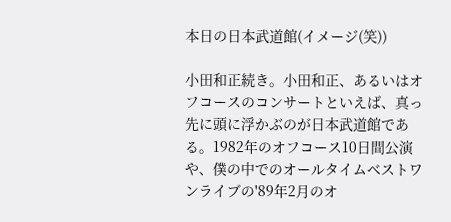本日の日本武道館(イメージ(笑))

小田和正続き。小田和正、あるいはオフコースのコンサートといえば、真っ先に頭に浮かぶのが日本武道館である。1982年のオフコース10日間公演や、僕の中でのオールタイムベストワンライブの'89年2月のオ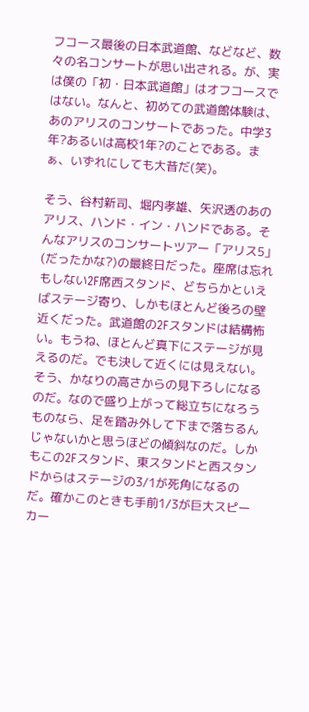フコース最後の日本武道館、などなど、数々の名コンサートが思い出される。が、実は僕の「初・日本武道館」はオフコースではない。なんと、初めての武道館体験は、あのアリスのコンサートであった。中学3年?あるいは高校1年?のことである。まぁ、いずれにしても大昔だ(笑)。

そう、谷村新司、堀内孝雄、矢沢透のあのアリス、ハンド・イン・ハンドである。そんなアリスのコンサートツアー「アリス5」(だったかな?)の最終日だった。座席は忘れもしない2F席西スタンド、どちらかといえばステージ寄り、しかもほとんど後ろの壁近くだった。武道館の2Fスタンドは結構怖い。もうね、ほとんど真下にステージが見えるのだ。でも決して近くには見えない。そう、かなりの高さからの見下ろしになるのだ。なので盛り上がって総立ちになろうものなら、足を踏み外して下まで落ちるんじゃないかと思うほどの傾斜なのだ。しかもこの2Fスタンド、東スタンドと西スタンドからはステージの3/1が死角になるのだ。確かこのときも手前1/3が巨大スピーカー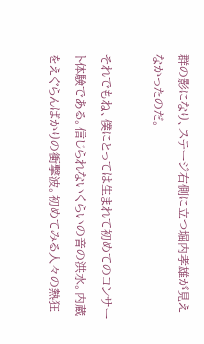群の影になり、ステージ右側に立つ堀内孝雄が見えなかったのだ。

それでもね、僕にとっては生まれて初めてのコンサート体験である。信じられないくらいの音の洪水。内蔵をえぐらんばかりの衝撃波。初めてみる人々の熱狂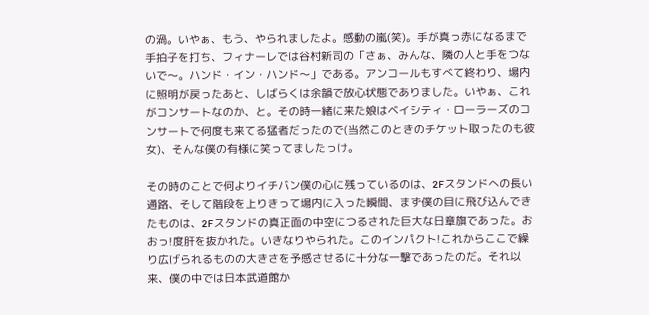の渦。いやぁ、もう、やられましたよ。感動の嵐(笑)。手が真っ赤になるまで手拍子を打ち、フィナーレでは谷村新司の「さぁ、みんな、隣の人と手をつないで〜。ハンド・イン・ハンド〜」である。アンコールもすべて終わり、場内に照明が戻ったあと、しばらくは余韻で放心状態でありました。いやぁ、これがコンサートなのか、と。その時一緒に来た娘はベイシティ・ローラーズのコンサートで何度も来てる猛者だったので(当然このときのチケット取ったのも彼女)、そんな僕の有様に笑ってましたっけ。

その時のことで何よりイチバン僕の心に残っているのは、2Fスタンドへの長い通路、そして階段を上りきって場内に入った瞬間、まず僕の目に飛び込んできたものは、2Fスタンドの真正面の中空につるされた巨大な日章旗であった。おおっ!度肝を抜かれた。いきなりやられた。このインパクト!これからここで繰り広げられるものの大きさを予感させるに十分な一撃であったのだ。それ以来、僕の中では日本武道館か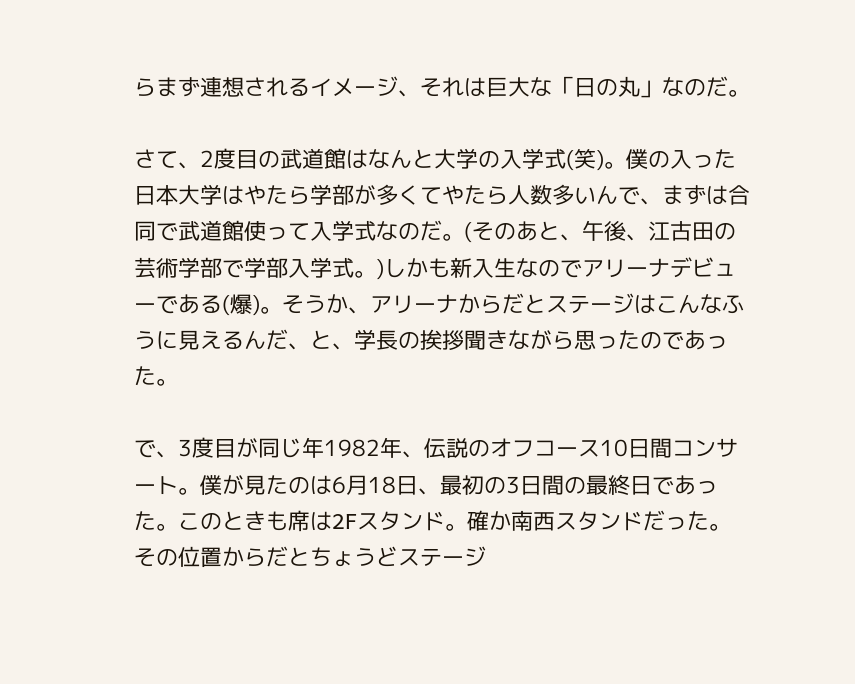らまず連想されるイメージ、それは巨大な「日の丸」なのだ。

さて、2度目の武道館はなんと大学の入学式(笑)。僕の入った日本大学はやたら学部が多くてやたら人数多いんで、まずは合同で武道館使って入学式なのだ。(そのあと、午後、江古田の芸術学部で学部入学式。)しかも新入生なのでアリーナデビューである(爆)。そうか、アリーナからだとステージはこんなふうに見えるんだ、と、学長の挨拶聞きながら思ったのであった。

で、3度目が同じ年1982年、伝説のオフコース10日間コンサート。僕が見たのは6月18日、最初の3日間の最終日であった。このときも席は2Fスタンド。確か南西スタンドだった。その位置からだとちょうどステージ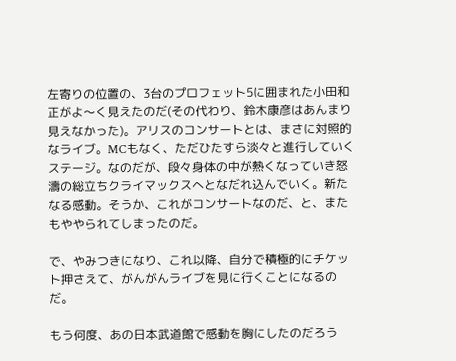左寄りの位置の、3台のプロフェット5に囲まれた小田和正がよ〜く見えたのだ(その代わり、鈴木康彦はあんまり見えなかった)。アリスのコンサートとは、まさに対照的なライブ。MCもなく、ただひたすら淡々と進行していくステージ。なのだが、段々身体の中が熱くなっていき怒濤の総立ちクライマックスへとなだれ込んでいく。新たなる感動。そうか、これがコンサートなのだ、と、またもややられてしまったのだ。

で、やみつきになり、これ以降、自分で積極的にチケット押さえて、がんがんライブを見に行くことになるのだ。

もう何度、あの日本武道館で感動を胸にしたのだろう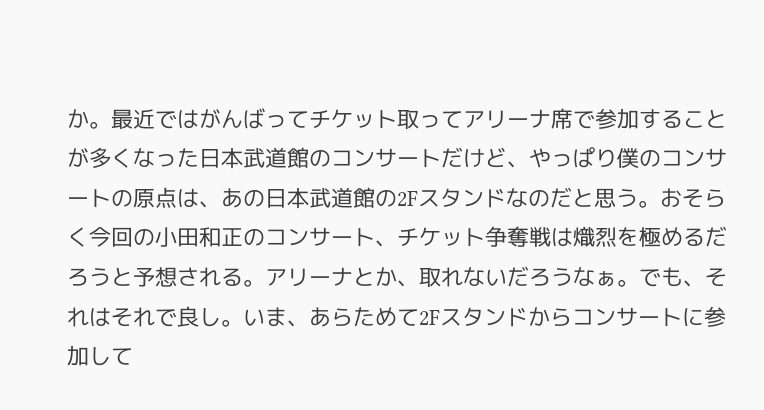か。最近ではがんばってチケット取ってアリーナ席で参加することが多くなった日本武道館のコンサートだけど、やっぱり僕のコンサートの原点は、あの日本武道館の2Fスタンドなのだと思う。おそらく今回の小田和正のコンサート、チケット争奪戦は熾烈を極めるだろうと予想される。アリーナとか、取れないだろうなぁ。でも、それはそれで良し。いま、あらためて2Fスタンドからコンサートに参加して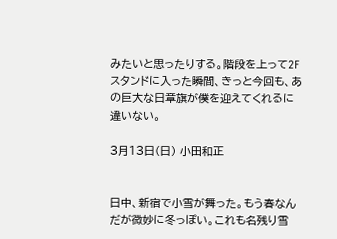みたいと思ったりする。階段を上って2Fスタンドに入った瞬間、きっと今回も、あの巨大な日章旗が僕を迎えてくれるに違いない。

3月13日(日) 小田和正


日中、新宿で小雪が舞った。もう春なんだが微妙に冬っぽい。これも名残り雪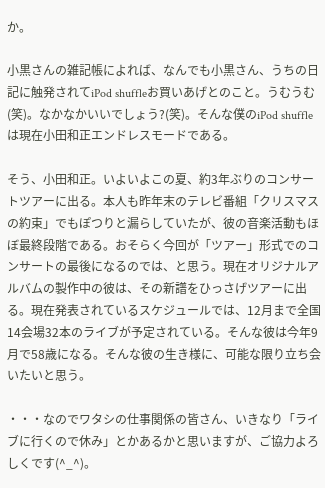か。

小黒さんの雑記帳によれば、なんでも小黒さん、うちの日記に触発されてiPod shuffleお買いあげとのこと。うむうむ(笑)。なかなかいいでしょう?(笑)。そんな僕のiPod shuffleは現在小田和正エンドレスモードである。

そう、小田和正。いよいよこの夏、約3年ぶりのコンサートツアーに出る。本人も昨年末のテレビ番組「クリスマスの約束」でもぽつりと漏らしていたが、彼の音楽活動もほぼ最終段階である。おそらく今回が「ツアー」形式でのコンサートの最後になるのでは、と思う。現在オリジナルアルバムの製作中の彼は、その新譜をひっさげツアーに出る。現在発表されているスケジュールでは、12月まで全国14会場32本のライブが予定されている。そんな彼は今年9月で58歳になる。そんな彼の生き様に、可能な限り立ち会いたいと思う。

・・・なのでワタシの仕事関係の皆さん、いきなり「ライブに行くので休み」とかあるかと思いますが、ご協力よろしくです(^_^)。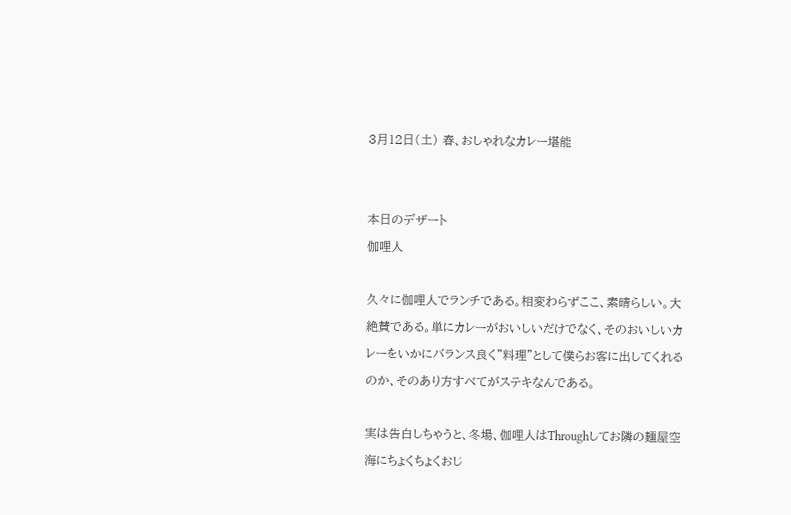3月12日(土) 春、おしゃれなカレー堪能


本日のデザート
伽哩人

久々に伽哩人でランチである。相変わらずここ、素晴らしい。大絶賛である。単にカレーがおいしいだけでなく、そのおいしいカレーをいかにバランス良く"料理"として僕らお客に出してくれるのか、そのあり方すべてがステキなんである。

実は告白しちゃうと、冬場、伽哩人はThroughしてお隣の麺屋空海にちょくちょくおじ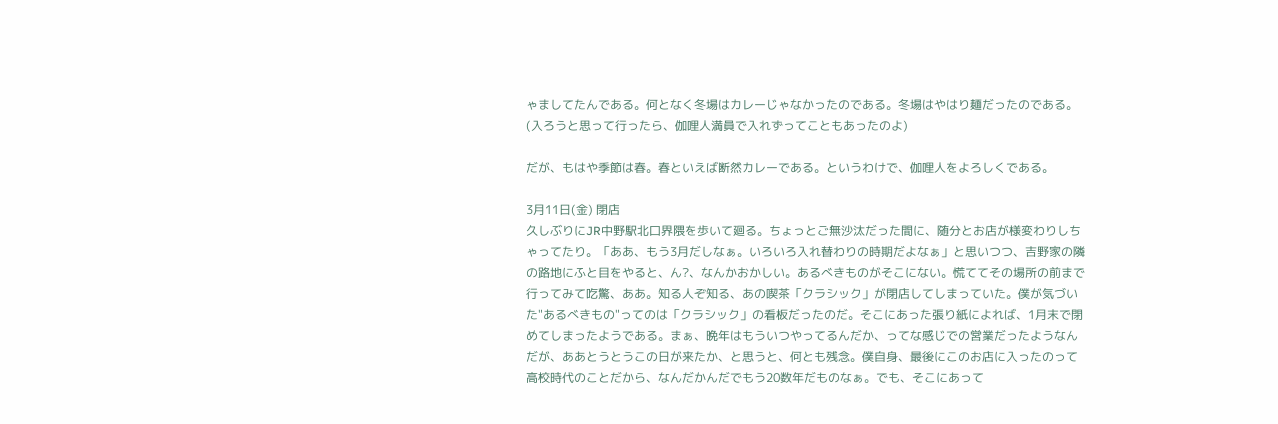ゃましてたんである。何となく冬場はカレーじゃなかったのである。冬場はやはり麺だったのである。(入ろうと思って行ったら、伽哩人満員で入れずってこともあったのよ)

だが、もはや季節は春。春といえば断然カレーである。というわけで、伽哩人をよろしくである。

3月11日(金) 閉店
久しぶりにJR中野駅北口界隈を歩いて廻る。ちょっとご無沙汰だった間に、随分とお店が様変わりしちゃってたり。「ああ、もう3月だしなぁ。いろいろ入れ替わりの時期だよなぁ」と思いつつ、吉野家の隣の路地にふと目をやると、ん?、なんかおかしい。あるべきものがそこにない。慌ててその場所の前まで行ってみて吃驚、ああ。知る人ぞ知る、あの喫茶「クラシック」が閉店してしまっていた。僕が気づいた"あるべきもの"ってのは「クラシック」の看板だったのだ。そこにあった張り紙によれば、1月末で閉めてしまったようである。まぁ、晩年はもういつやってるんだか、ってな感じでの営業だったようなんだが、ああとうとうこの日が来たか、と思うと、何とも残念。僕自身、最後にこのお店に入ったのって高校時代のことだから、なんだかんだでもう20数年だものなぁ。でも、そこにあって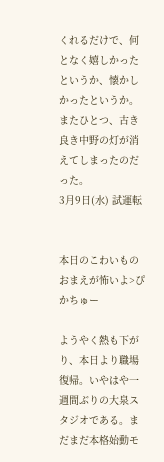くれるだけで、何となく嬉しかったというか、懐かしかったというか。またひとつ、古き良き中野の灯が消えてしまったのだった。
3月9日(水) 試運転


本日のこわいもの
おまえが怖いよ>ぴかちゅー

ようやく熱も下がり、本日より職場復帰。いやはや一週間ぶりの大泉スタジオである。まだまだ本格始動モ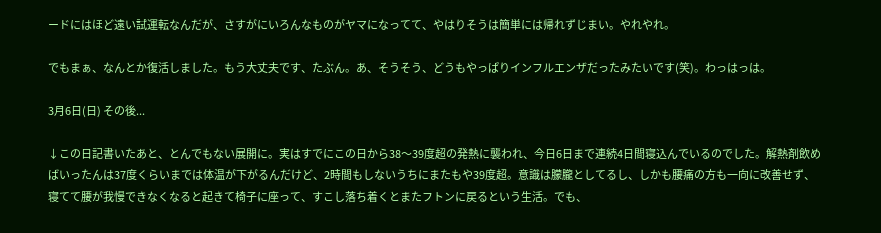ードにはほど遠い試運転なんだが、さすがにいろんなものがヤマになってて、やはりそうは簡単には帰れずじまい。やれやれ。

でもまぁ、なんとか復活しました。もう大丈夫です、たぶん。あ、そうそう、どうもやっぱりインフルエンザだったみたいです(笑)。わっはっは。

3月6日(日) その後...

↓この日記書いたあと、とんでもない展開に。実はすでにこの日から38〜39度超の発熱に襲われ、今日6日まで連続4日間寝込んでいるのでした。解熱剤飲めばいったんは37度くらいまでは体温が下がるんだけど、2時間もしないうちにまたもや39度超。意識は朦朧としてるし、しかも腰痛の方も一向に改善せず、寝てて腰が我慢できなくなると起きて椅子に座って、すこし落ち着くとまたフトンに戻るという生活。でも、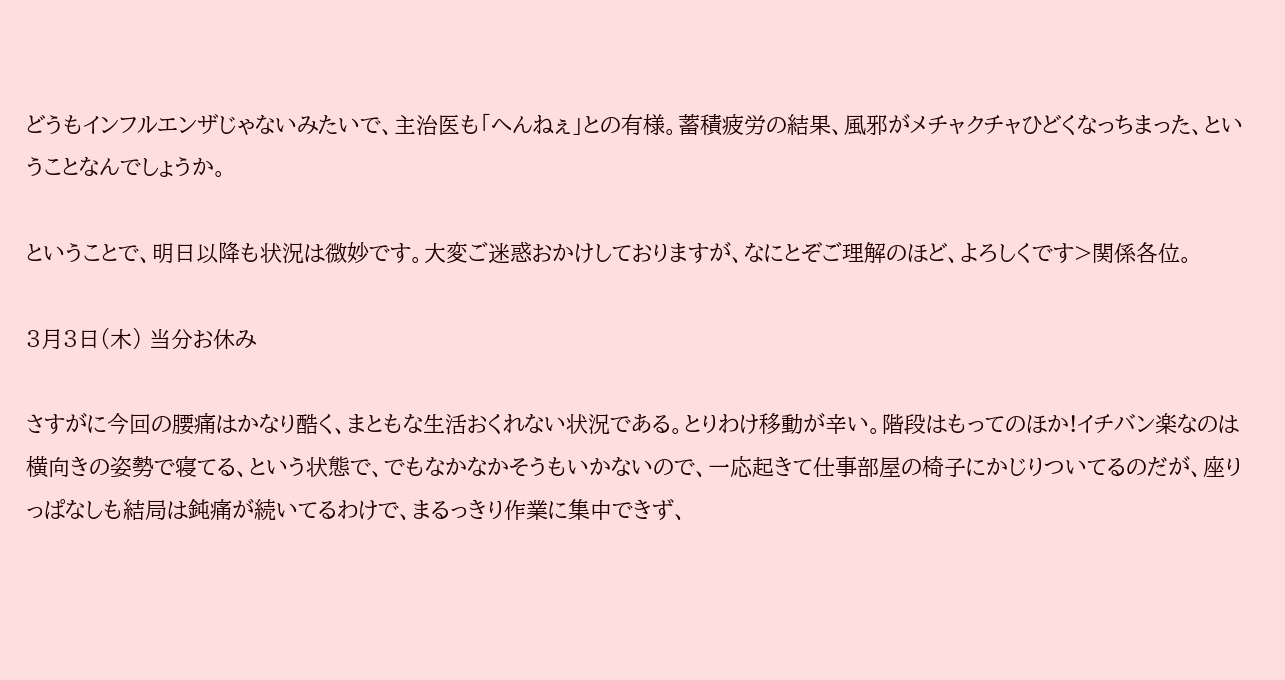どうもインフルエンザじゃないみたいで、主治医も「へんねぇ」との有様。蓄積疲労の結果、風邪がメチャクチャひどくなっちまった、ということなんでしょうか。

ということで、明日以降も状況は微妙です。大変ご迷惑おかけしておりますが、なにとぞご理解のほど、よろしくです>関係各位。

3月3日(木) 当分お休み

さすがに今回の腰痛はかなり酷く、まともな生活おくれない状況である。とりわけ移動が辛い。階段はもってのほか!イチバン楽なのは横向きの姿勢で寝てる、という状態で、でもなかなかそうもいかないので、一応起きて仕事部屋の椅子にかじりついてるのだが、座りっぱなしも結局は鈍痛が続いてるわけで、まるっきり作業に集中できず、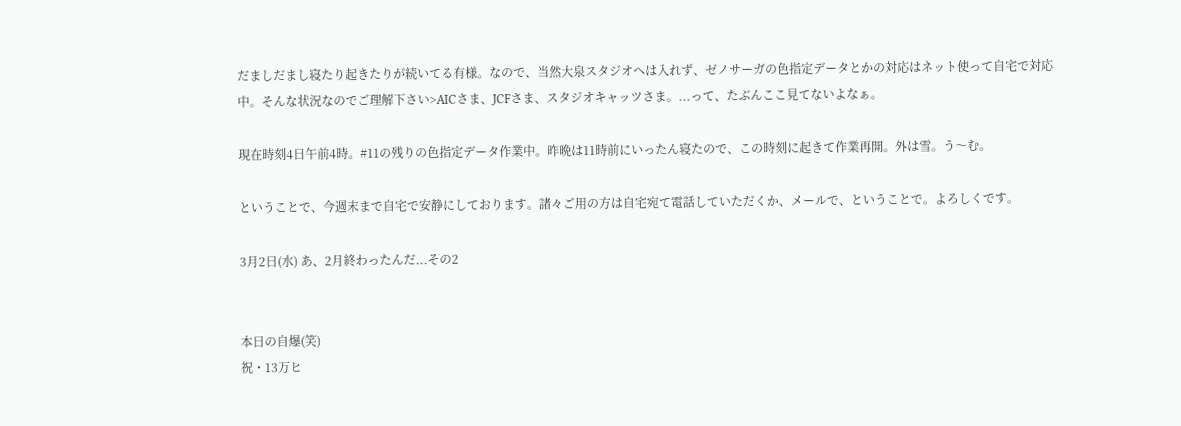だましだまし寝たり起きたりが続いてる有様。なので、当然大泉スタジオへは入れず、ゼノサーガの色指定データとかの対応はネット使って自宅で対応中。そんな状況なのでご理解下さい>AICさま、JCFさま、スタジオキャッツさま。...って、たぶんここ見てないよなぁ。

現在時刻4日午前4時。#11の残りの色指定データ作業中。昨晩は11時前にいったん寝たので、この時刻に起きて作業再開。外は雪。う〜む。

ということで、今週末まで自宅で安静にしております。諸々ご用の方は自宅宛て電話していただくか、メールで、ということで。よろしくです。

3月2日(水) あ、2月終わったんだ...その2


本日の自爆(笑)
祝・13万ヒ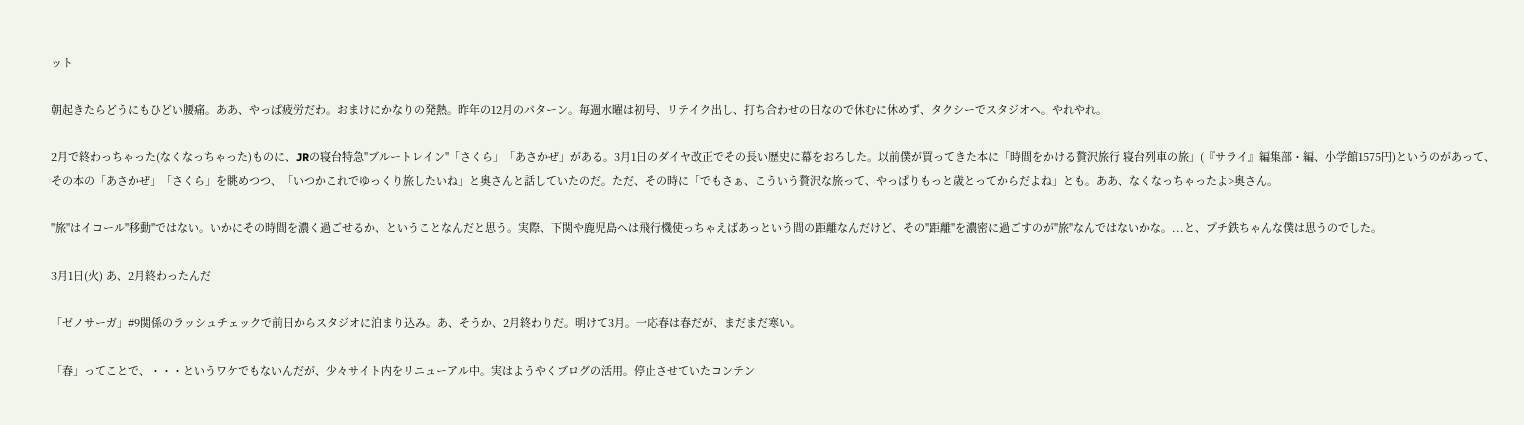ット

朝起きたらどうにもひどい腰痛。ああ、やっぱ疲労だわ。おまけにかなりの発熱。昨年の12月のパターン。毎週水曜は初号、リテイク出し、打ち合わせの日なので休むに休めず、タクシーでスタジオへ。やれやれ。

2月で終わっちゃった(なくなっちゃった)ものに、JRの寝台特急"ブルートレイン"「さくら」「あさかぜ」がある。3月1日のダイヤ改正でその長い歴史に幕をおろした。以前僕が買ってきた本に「時間をかける贅沢旅行 寝台列車の旅」(『サライ』編集部・編、小学館1575円)というのがあって、その本の「あさかぜ」「さくら」を眺めつつ、「いつかこれでゆっくり旅したいね」と奥さんと話していたのだ。ただ、その時に「でもさぁ、こういう贅沢な旅って、やっぱりもっと歳とってからだよね」とも。ああ、なくなっちゃったよ>奥さん。

"旅"はイコール"移動"ではない。いかにその時間を濃く過ごせるか、ということなんだと思う。実際、下関や鹿児島へは飛行機使っちゃえばあっという間の距離なんだけど、その"距離"を濃密に過ごすのが"旅"なんではないかな。...と、プチ鉄ちゃんな僕は思うのでした。

3月1日(火) あ、2月終わったんだ

「ゼノサーガ」#9関係のラッシュチェックで前日からスタジオに泊まり込み。あ、そうか、2月終わりだ。明けて3月。一応春は春だが、まだまだ寒い。

「春」ってことで、・・・というワケでもないんだが、少々サイト内をリニューアル中。実はようやくブログの活用。停止させていたコンテン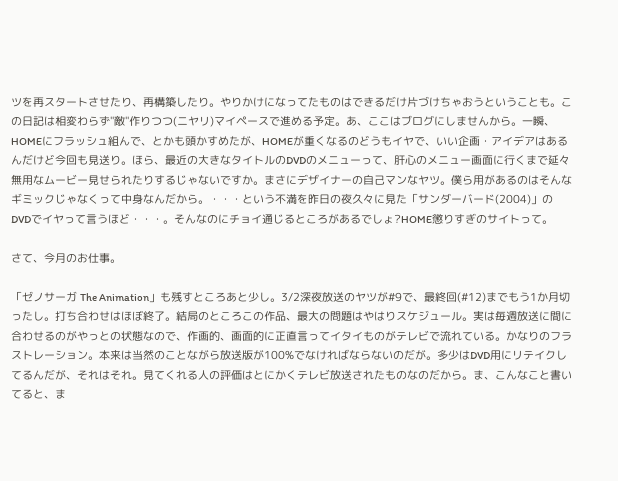ツを再スタートさせたり、再構築したり。やりかけになってたものはできるだけ片づけちゃおうということも。この日記は相変わらず"敵"作りつつ(ニヤリ)マイペースで進める予定。あ、ここはブログにしませんから。一瞬、HOMEにフラッシュ組んで、とかも頭かすめたが、HOMEが重くなるのどうもイヤで、いい企画・アイデアはあるんだけど今回も見送り。ほら、最近の大きなタイトルのDVDのメニューって、肝心のメニュー画面に行くまで延々無用なムービー見せられたりするじゃないですか。まさにデザイナーの自己マンなヤツ。僕ら用があるのはそんなギミックじゃなくって中身なんだから。・・・という不満を昨日の夜久々に見た「サンダーバード(2004)」のDVDでイヤって言うほど・・・。そんなのにチョイ通じるところがあるでしょ?HOME懲りすぎのサイトって。

さて、今月のお仕事。

「ゼノサーガ The Animation」も残すところあと少し。3/2深夜放送のヤツが#9で、最終回(#12)までもう1か月切ったし。打ち合わせはほぼ終了。結局のところこの作品、最大の問題はやはりスケジュール。実は毎週放送に間に合わせるのがやっとの状態なので、作画的、画面的に正直言ってイタイものがテレビで流れている。かなりのフラストレーション。本来は当然のことながら放送版が100%でなければならないのだが。多少はDVD用にリテイクしてるんだが、それはそれ。見てくれる人の評価はとにかくテレビ放送されたものなのだから。ま、こんなこと書いてると、ま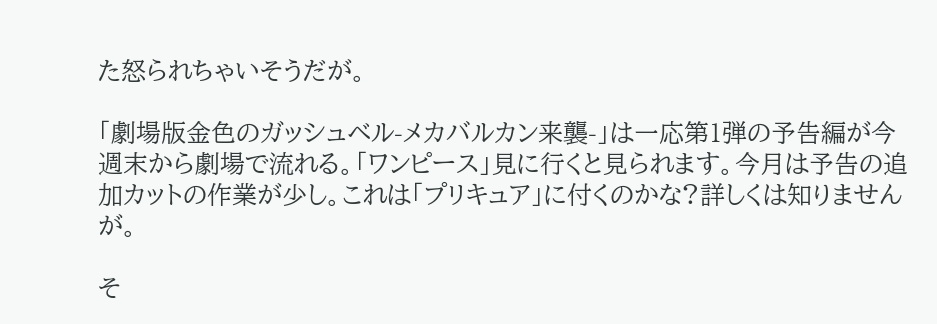た怒られちゃいそうだが。

「劇場版金色のガッシュベル-メカバルカン来襲-」は一応第1弾の予告編が今週末から劇場で流れる。「ワンピース」見に行くと見られます。今月は予告の追加カットの作業が少し。これは「プリキュア」に付くのかな?詳しくは知りませんが。

そ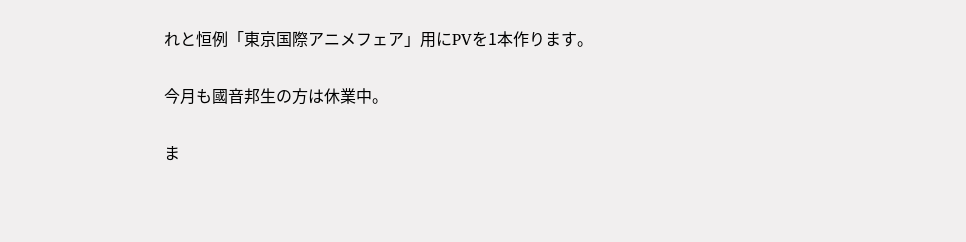れと恒例「東京国際アニメフェア」用にPVを1本作ります。

今月も國音邦生の方は休業中。

ま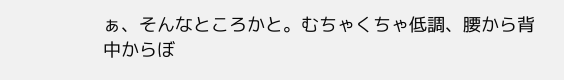ぁ、そんなところかと。むちゃくちゃ低調、腰から背中からぼ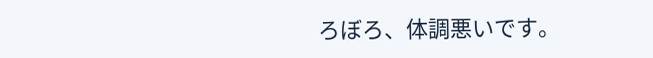ろぼろ、体調悪いです。